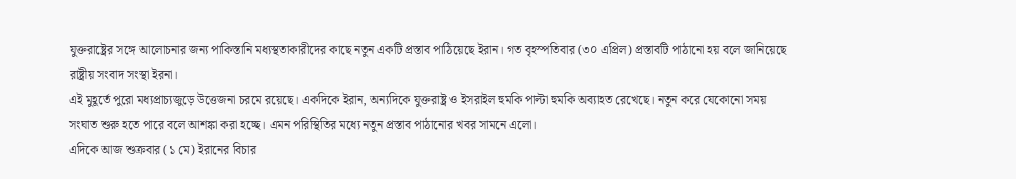যুক্তরাষ্ট্রের সঙ্গে আলোচনার জন্য পাকিস্তানি মধ্যস্থতাকারীদের কাছে নতুন একটি প্রস্তাব পাঠিয়েছে ইরান। গত বৃহস্পতিবার (৩০ এপ্রিল) প্রস্তাবটি পাঠানো হয় বলে জানিয়েছে রাষ্ট্রীয় সংবাদ সংস্থা ইরনা।
এই মুহূর্তে পুরো মধ্যপ্রাচ্যজুড়ে উত্তেজনা চরমে রয়েছে। একদিকে ইরান, অন্যদিকে যুক্তরাষ্ট্র ও ইসরাইল হুমকি পাল্টা হুমকি অব্যাহত রেখেছে। নতুন করে যেকোনো সময় সংঘাত শুরু হতে পারে বলে আশঙ্কা করা হচ্ছে। এমন পরিস্থিতির মধ্যে নতুন প্রস্তাব পাঠানোর খবর সামনে এলো।
এদিকে আজ শুক্রবার (১ মে) ইরানের বিচার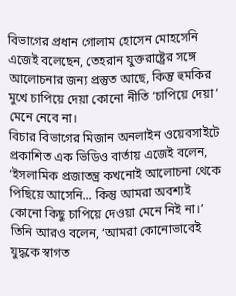বিভাগের প্রধান গোলাম হোসেন মোহসেনি এজেই বলেছেন, তেহরান যুক্তরাষ্ট্রের সঙ্গে আলোচনার জন্য প্রস্তুত আছে, কিন্তু হুমকির মুখে চাপিয়ে দেয়া কোনো নীতি ‘চাপিয়ে দেয়া’ মেনে নেবে না।
বিচার বিভাগের মিজান অনলাইন ওয়েবসাইটে প্রকাশিত এক ভিডিও বার্তায় এজেই বলেন, ‘ইসলামিক প্রজাতন্ত্র কখনোই আলোচনা থেকে পিছিয়ে আসেনি... কিন্তু আমরা অবশ্যই কোনো কিছু চাপিয়ে দেওয়া মেনে নিই না।’
তিনি আরও বলেন, ‘আমরা কোনোভাবেই যুদ্ধকে স্বাগত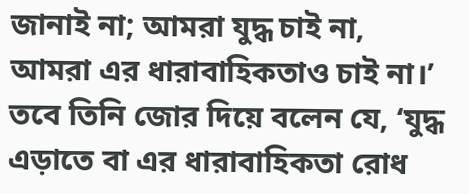জানাই না; আমরা যুদ্ধ চাই না, আমরা এর ধারাবাহিকতাও চাই না।’ তবে তিনি জোর দিয়ে বলেন যে, ‘যুদ্ধ এড়াতে বা এর ধারাবাহিকতা রোধ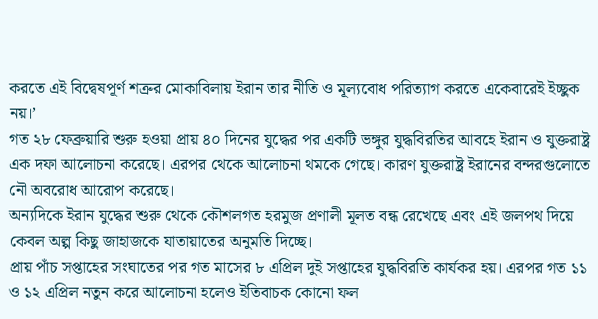করতে এই বিদ্বেষপূর্ণ শত্রুর মোকাবিলায় ইরান তার নীতি ও মূল্যবোধ পরিত্যাগ করতে একেবারেই ইচ্ছুক নয়।’
গত ২৮ ফেব্রুয়ারি শুরু হওয়া প্রায় ৪০ দিনের যুদ্ধের পর একটি ভঙ্গুর যুদ্ধবিরতির আবহে ইরান ও যুক্তরাষ্ট্র এক দফা আলোচনা করেছে। এরপর থেকে আলোচনা থমকে গেছে। কারণ যুক্তরাষ্ট্র ইরানের বন্দরগুলোতে নৌ অবরোধ আরোপ করেছে।
অন্যদিকে ইরান যুদ্ধের শুরু থেকে কৌশলগত হরমুজ প্রণালী মূলত বন্ধ রেখেছে এবং এই জলপথ দিয়ে কেবল অল্প কিছু জাহাজকে যাতায়াতের অনুমতি দিচ্ছে।
প্রায় পাঁচ সপ্তাহের সংঘাতের পর গত মাসের ৮ এপ্রিল দুই সপ্তাহের যুদ্ধবিরতি কার্যকর হয়। এরপর গত ১১ ও ১২ এপ্রিল নতুন করে আলোচনা হলেও ইতিবাচক কোনো ফল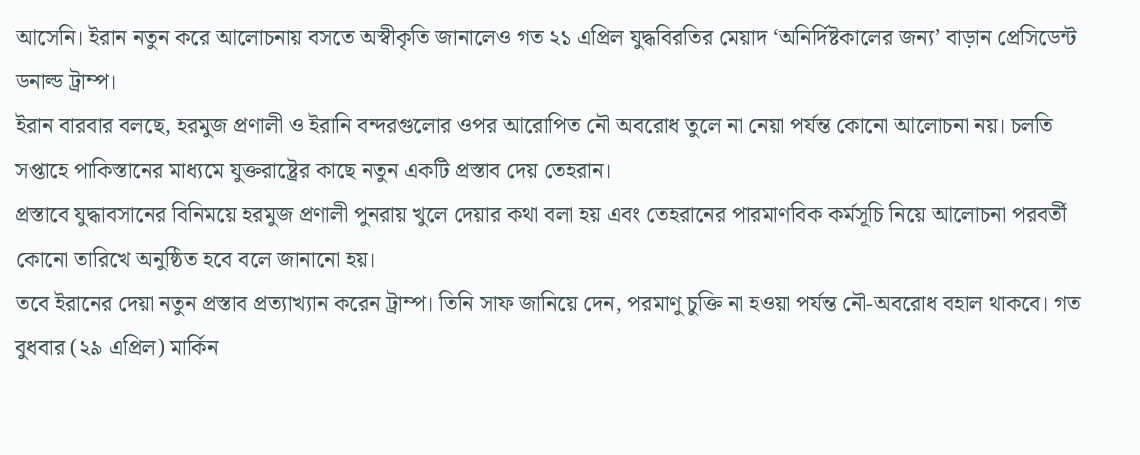আসেনি। ইরান নতুন করে আলোচনায় বসতে অস্বীকৃতি জানালেও গত ২১ এপ্রিল যুদ্ধবিরতির মেয়াদ ‘অনির্দিষ্টকালের জন্য’ বাড়ান প্রেসিডেন্ট ডনাল্ড ট্রাম্প।
ইরান বারবার বলছে, হরমুজ প্রণালী ও ইরানি বন্দরগুলোর ওপর আরোপিত নৌ অবরোধ তুলে না নেয়া পর্যন্ত কোনো আলোচনা নয়। চলতি সপ্তাহে পাকিস্তানের মাধ্যমে যুক্তরাষ্ট্রের কাছে নতুন একটি প্রস্তাব দেয় তেহরান।
প্রস্তাবে যুদ্ধাবসানের বিনিময়ে হরমুজ প্রণালী পুনরায় খুলে দেয়ার কথা বলা হয় এবং তেহরানের পারমাণবিক কর্মসূচি নিয়ে আলোচনা পরবর্তী কোনো তারিখে অনুষ্ঠিত হবে বলে জানানো হয়।
তবে ইরানের দেয়া নতুন প্রস্তাব প্রত্যাখ্যান করেন ট্রাম্প। তিনি সাফ জানিয়ে দেন, পরমাণু চুক্তি না হওয়া পর্যন্ত নৌ-অবরোধ বহাল থাকবে। গত বুধবার (২৯ এপ্রিল) মার্কিন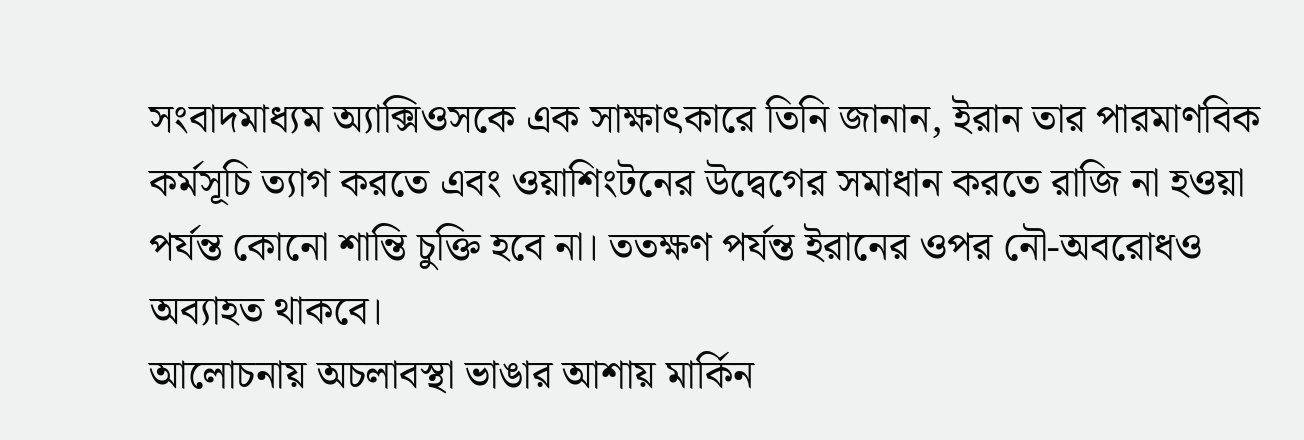সংবাদমাধ্যম অ্যাক্সিওসকে এক সাক্ষাৎকারে তিনি জানান, ইরান তার পারমাণবিক কর্মসূচি ত্যাগ করতে এবং ওয়াশিংটনের উদ্বেগের সমাধান করতে রাজি না হওয়া পর্যন্ত কোনো শান্তি চুক্তি হবে না। ততক্ষণ পর্যন্ত ইরানের ওপর নৌ-অবরোধও অব্যাহত থাকবে।
আলোচনায় অচলাবস্থা ভাঙার আশায় মার্কিন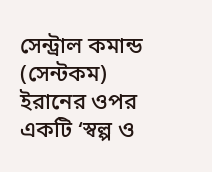সেন্ট্রাল কমান্ড (সেন্টকম) ইরানের ওপর একটি ‘স্বল্প ও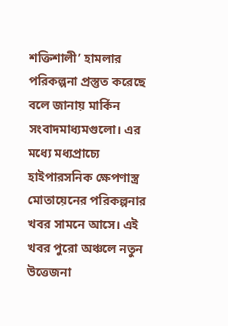শক্তিশালী’ হামলার পরিকল্পনা প্রস্তুত করেছে বলে জানায় মার্কিন সংবাদমাধ্যমগুলো। এর মধ্যে মধ্যপ্রাচ্যে হাইপারসনিক ক্ষেপণাস্ত্র মোতায়েনের পরিকল্পনার খবর সামনে আসে। এই খবর পুরো অঞ্চলে নতুন উত্তেজনা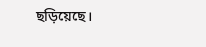ছড়িয়েছে।